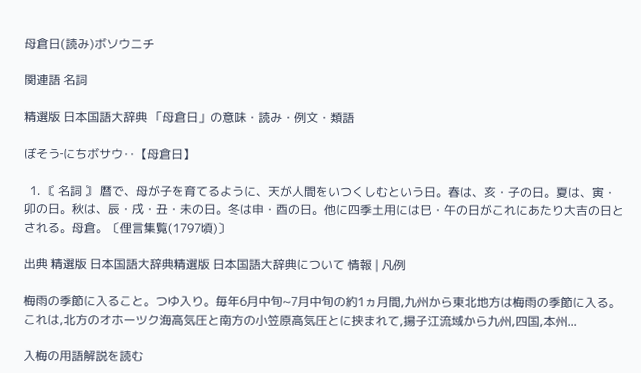母倉日(読み)ボソウニチ

関連語 名詞

精選版 日本国語大辞典 「母倉日」の意味・読み・例文・類語

ぼそう‐にちボサウ‥【母倉日】

  1. 〘 名詞 〙 暦で、母が子を育てるように、天が人間をいつくしむという日。春は、亥・子の日。夏は、寅・卯の日。秋は、辰・戌・丑・未の日。冬は申・酉の日。他に四季土用には巳・午の日がこれにあたり大吉の日とされる。母倉。〔俚言集覧(1797頃)〕

出典 精選版 日本国語大辞典精選版 日本国語大辞典について 情報 | 凡例

梅雨の季節に入ること。つゆ入り。毎年6月中旬~7月中旬の約1ヵ月間,九州から東北地方は梅雨の季節に入る。これは,北方のオホーツク海高気圧と南方の小笠原高気圧とに挟まれて,揚子江流域から九州,四国,本州...

入梅の用語解説を読む